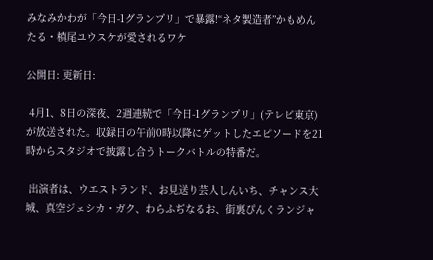みなみかわが「今日-1グランプリ」で暴露!“ネタ製造者”かもめんたる・槙尾ユウスケが愛されるワケ

公開日: 更新日:

 4月1、8日の深夜、2週連続で「今日-1グランプリ」(テレビ東京)が放送された。収録日の午前0時以降にゲットしたエピソードを21時からスタジオで披露し合うトークバトルの特番だ。

 出演者は、ウエストランド、お見送り芸人しんいち、チャンス大城、真空ジェシカ・ガク、わらふぢなるお、街裏ぴんくランジャ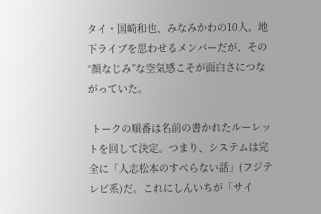タイ・国崎和也、みなみかわの10人。地下ライブを思わせるメンバーだが、その“顔なじみ”な空気感こそが面白さにつながっていた。

 トークの順番は名前の書かれたルーレットを回して決定。つまり、システムは完全に「人志松本のすべらない話」(フジテレビ系)だ。これにしんいちが「サイ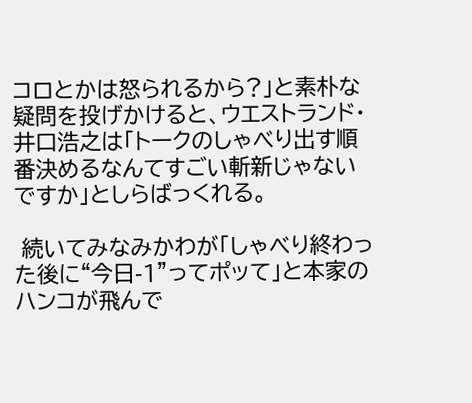コロとかは怒られるから?」と素朴な疑問を投げかけると、ウエストランド・井口浩之は「トークのしゃべり出す順番決めるなんてすごい斬新じゃないですか」としらばっくれる。

 続いてみなみかわが「しゃべり終わった後に“今日-1”ってポッて」と本家のハンコが飛んで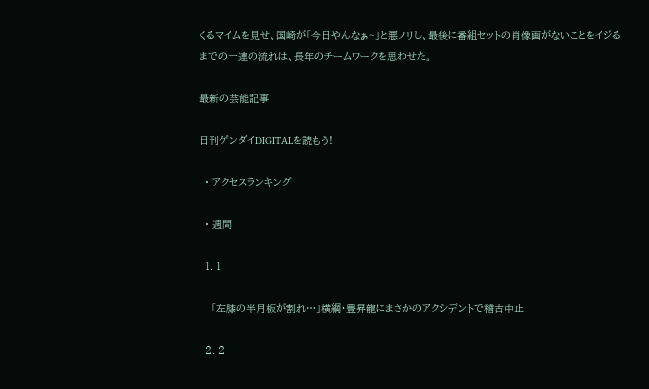くるマイムを見せ、国崎が「今日やんなぁ~」と悪ノリし、最後に番組セットの肖像画がないことをイジるまでの一連の流れは、長年のチームワークを思わせた。

最新の芸能記事

日刊ゲンダイDIGITALを読もう!

  • アクセスランキング

  • 週間

  1. 1

    「左膝の半月板が割れ…」横綱・豊昇龍にまさかのアクシデントで稽古中止

  2. 2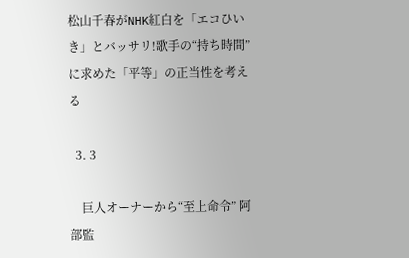松山千春がNHK紅白を「エコひいき」とバッサリ!歌手の“持ち時間”に求めた「平等」の正当性を考える

  3. 3

    巨人オーナーから“至上命令” 阿部監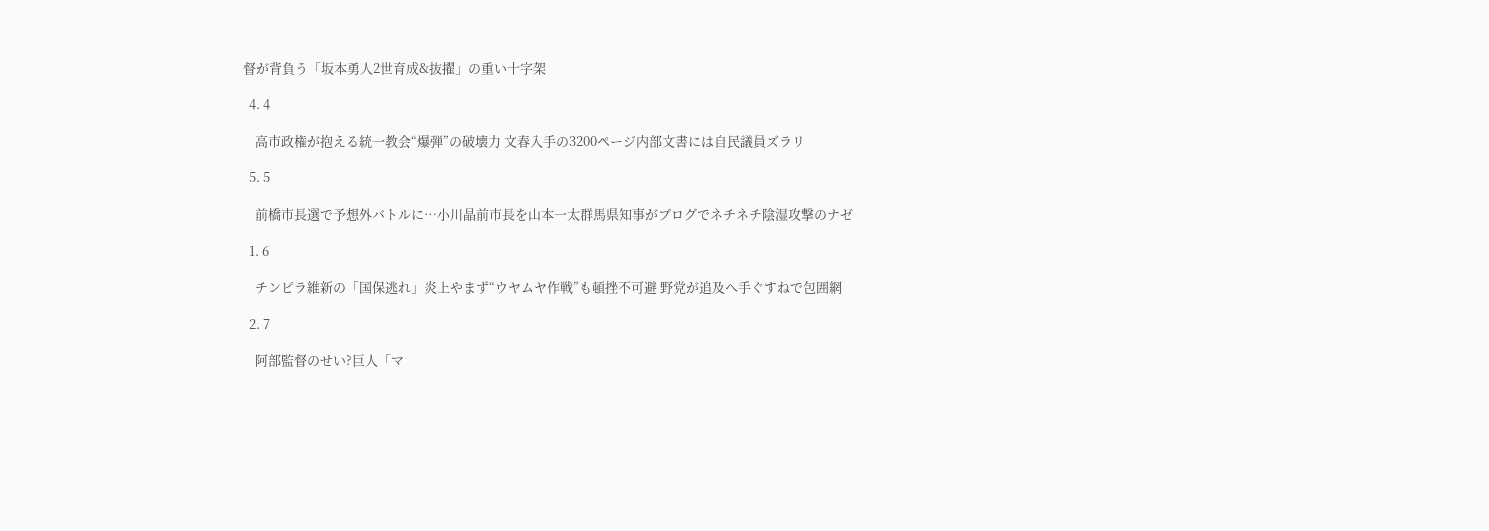督が背負う「坂本勇人2世育成&抜擢」の重い十字架

  4. 4

    高市政権が抱える統一教会“爆弾”の破壊力 文春入手の3200ページ内部文書には自民議員ズラリ

  5. 5

    前橋市長選で予想外バトルに…小川晶前市長を山本一太群馬県知事がブログでネチネチ陰湿攻撃のナゼ

  1. 6

    チンピラ維新の「国保逃れ」炎上やまず“ウヤムヤ作戦”も頓挫不可避 野党が追及へ手ぐすねで包囲網

  2. 7

    阿部監督のせい?巨人「マ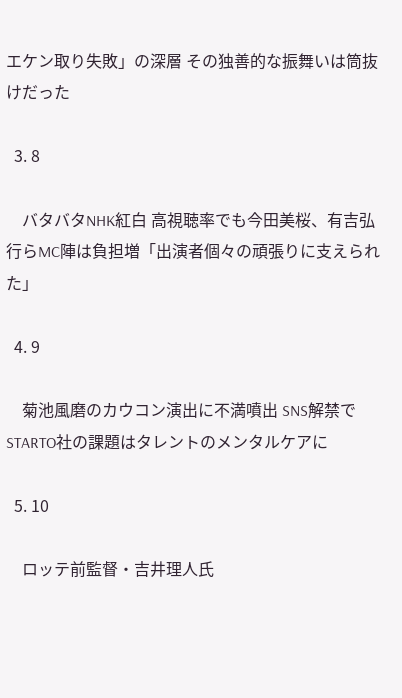エケン取り失敗」の深層 その独善的な振舞いは筒抜けだった

  3. 8

    バタバタNHK紅白 高視聴率でも今田美桜、有吉弘行らMC陣は負担増「出演者個々の頑張りに支えられた」

  4. 9

    菊池風磨のカウコン演出に不満噴出 SNS解禁でSTARTO社の課題はタレントのメンタルケアに

  5. 10

    ロッテ前監督・吉井理人氏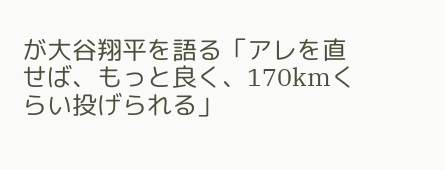が大谷翔平を語る「アレを直せば、もっと良く、170kmくらい投げられる」